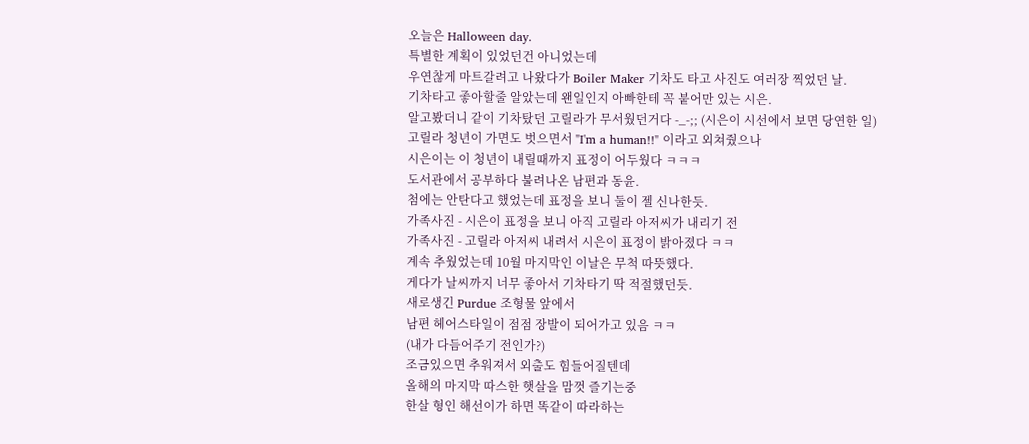오늘은 Halloween day.
특별한 계획이 있었던건 아니었는데
우연찮게 마트갈려고 나왔다가 Boiler Maker 기차도 타고 사진도 여러장 찍었던 날.
기차타고 좋아할줄 알았는데 왠일인지 아빠한테 꼭 붙어만 있는 시은.
알고봤더니 같이 기차탔던 고릴라가 무서웠던거다 -_-;; (시은이 시선에서 보면 당연한 일)
고릴라 청년이 가면도 벗으면서 "I'm a human!!" 이라고 외쳐줬으나
시은이는 이 청년이 내릴때까지 표정이 어두웠다 ㅋㅋㅋ
도서관에서 공부하다 불려나온 남편과 동윤.
첨에는 안탄다고 했었는데 표정을 보니 둘이 젤 신나한듯.
가족사진 - 시은이 표정을 보니 아직 고릴라 아저씨가 내리기 전
가족사진 - 고릴라 아저씨 내려서 시은이 표정이 밝아졌다 ㅋㅋ
계속 추웠었는데 10월 마지막인 이날은 무척 따뜻했다.
게다가 날씨까지 너무 좋아서 기차타기 딱 적절했던듯.
새로생긴 Purdue 조형물 앞에서
남편 헤어스타일이 점점 장발이 되어가고 있음 ㅋㅋ
(내가 다듬어주기 전인가?)
조금있으면 추워져서 외출도 힘들어질텐데
올해의 마지막 따스한 햇살을 맘껏 즐기는중
한살 형인 해선이가 하면 똑같이 따라하는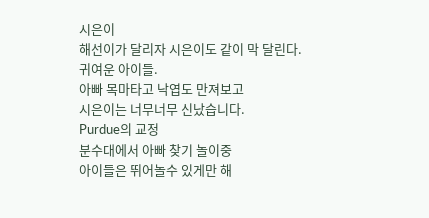시은이
해선이가 달리자 시은이도 같이 막 달린다.
귀여운 아이들.
아빠 목마타고 낙엽도 만져보고
시은이는 너무너무 신났습니다.
Purdue의 교정
분수대에서 아빠 찾기 놀이중
아이들은 뛰어놀수 있게만 해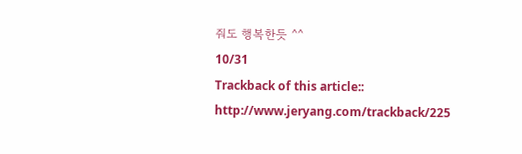줘도 행복한듯 ^^
10/31
Trackback of this article::
http://www.jeryang.com/trackback/225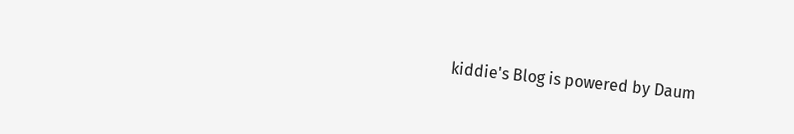kiddie's Blog is powered by Daum